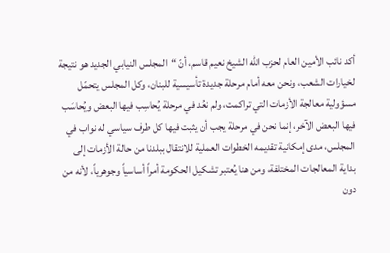أكد نائب الأمين العام لحزب الله الشيخ نعيم قاسم، أنّ “المجلس النيابي الجديد هو نتيجة لخيارات الشعب، ونحن معه أمام مرحلة جديدة تأسيسية للبنان، وكل المجلس يتحمّل مسؤولية معالجة الأزمات التي تراكمت، ولم نعُد في مرحلة يُحاسِب فيها البعض ويُحاسَب فيها البعض الآخر، إنما نحن في مرحلة يجب أن يثبت فيها كل طرف سياسي له نواب في المجلس، مدى إمكانية تقديمه الخطوات العملية للانتقال ببلدنا من حالة الأزمات إلى بداية المعالجات المختلفة، ومن هنا يُعتبر تشكيل الحكومة أمراً أساسياً وجوهرياً، لأنه من دون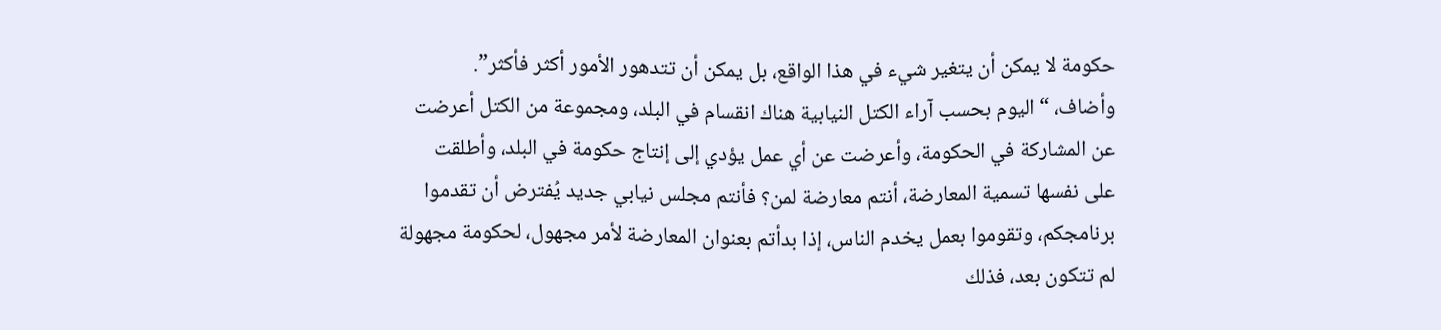حكومة لا يمكن أن يتغير شيء في هذا الواقع، بل يمكن أن تتدهور الأمور أكثر فأكثر”.
وأضاف، “اليوم بحسب آراء الكتل النيابية هناك انقسام في البلد، ومجموعة من الكتل أعرضت عن المشاركة في الحكومة، وأعرضت عن أي عمل يؤدي إلى إنتاج حكومة في البلد، وأطلقت على نفسها تسمية المعارضة، أنتم معارضة لمن؟ فأنتم مجلس نيابي جديد يُفترض أن تقدموا برنامجكم، وتقوموا بعمل يخدم الناس، إذا بدأتم بعنوان المعارضة لأمر مجهول، لحكومة مجهولة لم تتكون بعد، فذلك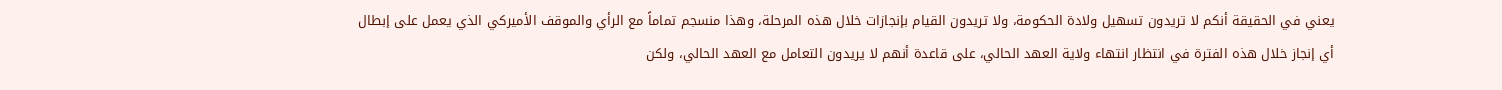يعني في الحقيقة أنكم لا تريدون تسهيل ولادة الحكومة، ولا تريدون القيام بإنجازات خلال هذه المرحلة، وهذا منسجم تماماً مع الرأي والموقف الأميركي الذي يعمل على إبطال أي إنجاز خلال هذه الفترة في انتظار انتهاء ولاية العهد الحالي، على قاعدة أنهم لا يريدون التعامل مع العهد الحالي، ولكن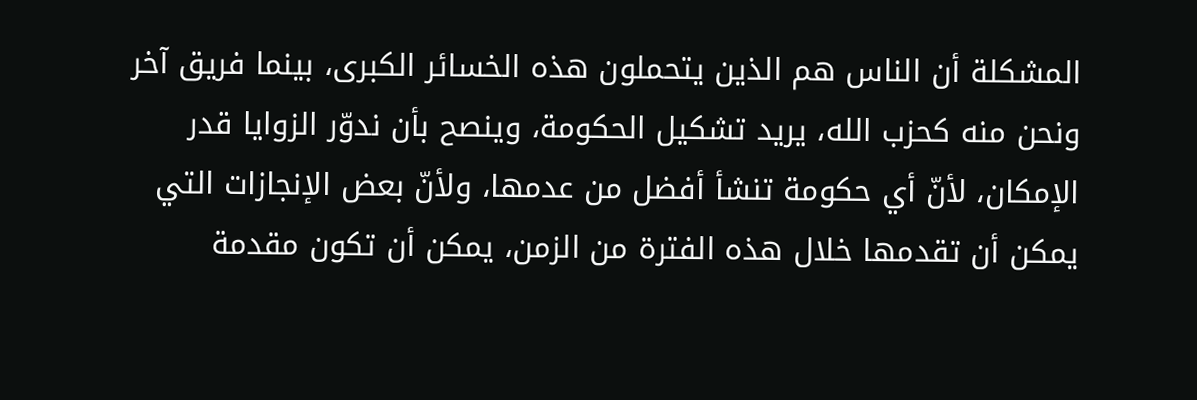المشكلة أن الناس هم الذين يتحملون هذه الخسائر الكبرى، بينما فريق آخر ونحن منه كحزب الله، يريد تشكيل الحكومة، وينصح بأن ندوّر الزوايا قدر الإمكان، لأنّ أي حكومة تنشأ أفضل من عدمها، ولأنّ بعض الإنجازات التي يمكن أن تقدمها خلال هذه الفترة من الزمن، يمكن أن تكون مقدمة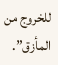للخروج من المأزق”.